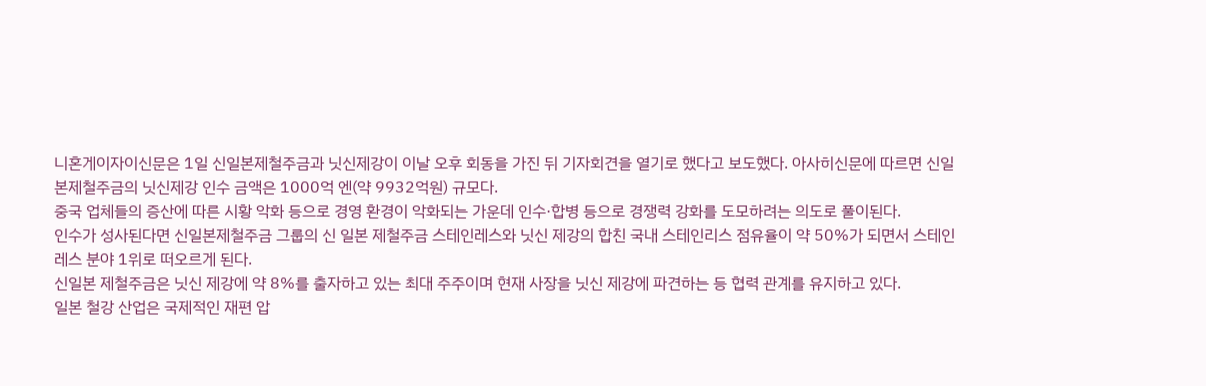니혼게이자이신문은 1일 신일본제철주금과 닛신제강이 이날 오후 회동을 가진 뒤 기자회견을 열기로 했다고 보도했다. 아사히신문에 따르면 신일본제철주금의 닛신제강 인수 금액은 1000억 엔(약 9932억원) 규모다.
중국 업체들의 증산에 따른 시황 악화 등으로 경영 환경이 악화되는 가운데 인수·합병 등으로 경쟁력 강화를 도모하려는 의도로 풀이된다.
인수가 성사된다면 신일본제철주금 그룹의 신 일본 제철주금 스테인레스와 닛신 제강의 합친 국내 스테인리스 점유율이 약 50%가 되면서 스테인레스 분야 1위로 떠오르게 된다.
신일본 제철주금은 닛신 제강에 약 8%를 출자하고 있는 최대 주주이며 현재 사장을 닛신 제강에 파견하는 등 협력 관계를 유지하고 있다.
일본 철강 산업은 국제적인 재편 압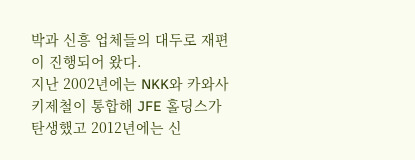박과 신흥 업체들의 대두로 재편이 진행되어 왔다.
지난 2002년에는 NKK와 카와사키제철이 통합해 JFE 홀딩스가 탄생했고 2012년에는 신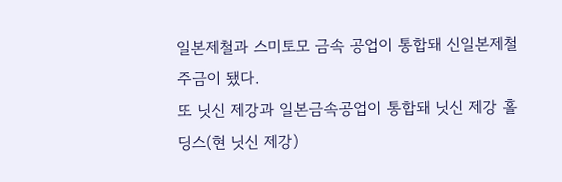일본제철과 스미토모 금속 공업이 통합돼 신일본제철주금이 됐다.
또 닛신 제강과 일본금속공업이 통합돼 닛신 제강 홀딩스(현 닛신 제강)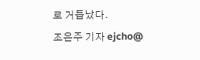로 거듭났다.
조은주 기자 ejcho@